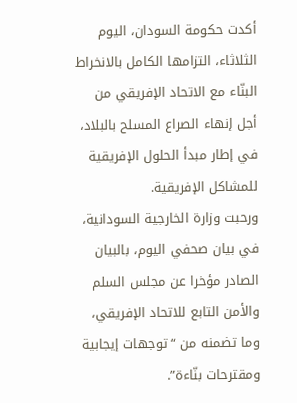أكدت حكومة السودان، اليوم الثلاثاء، التزامها الكامل بالانخراط البنّاء مع الاتحاد الإفريقي من أجل إنهاء الصراع المسلح بالبلاد، في إطار مبدأ الحلول الإفريقية للمشاكل الإفريقية.
ورحبت وزارة الخارجية السودانية، في بيان صحفي اليوم، بالبيان الصادر مؤخرا عن مجلس السلم والأمن التابع للاتحاد الإفريقي، وما تضمنه من “توجهات إيجابية ومقترحات بنّاءة”.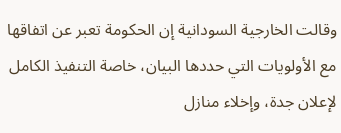وقالت الخارجية السودانية إن الحكومة تعبر عن اتفاقها مع الأولويات التي حددها البيان، خاصة التنفيذ الكامل لإعلان جدة، وإخلاء منازل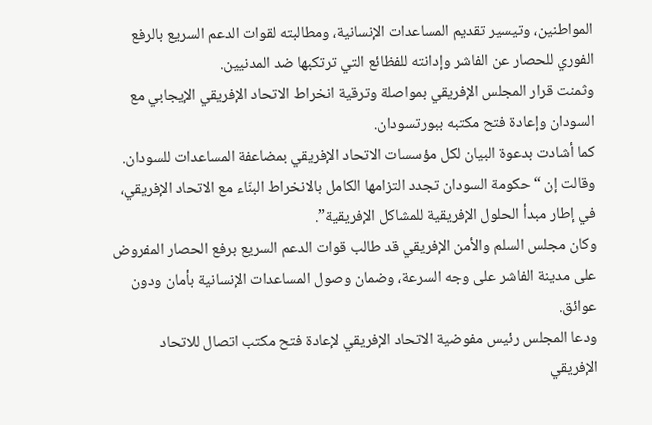المواطنين، وتيسير تقديم المساعدات الإنسانية، ومطالبته لقوات الدعم السريع بالرفع الفوري للحصار عن الفاشر وإدانته للفظائع التي ترتكبها ضد المدنيين.
وثمنت قرار المجلس الإفريقي بمواصلة وترقية انخراط الاتحاد الإفريقي الإيجابي مع السودان وإعادة فتح مكتبه ببورتسودان.
كما أشادت بدعوة البيان لكل مؤسسات الاتحاد الإفريقي بمضاعفة المساعدات للسودان.
وقالت إن “حكومة السودان تجدد التزامها الكامل بالانخراط البنّاء مع الاتحاد الإفريقي، في إطار مبدأ الحلول الإفريقية للمشاكل الإفريقية”.
وكان مجلس السلم والأمن الإفريقي قد طالب قوات الدعم السريع برفع الحصار المفروض على مدينة الفاشر على وجه السرعة، وضمان وصول المساعدات الإنسانية بأمان ودون عوائق.
ودعا المجلس رئيس مفوضية الاتحاد الإفريقي لإعادة فتح مكتب اتصال للاتحاد الإفريقي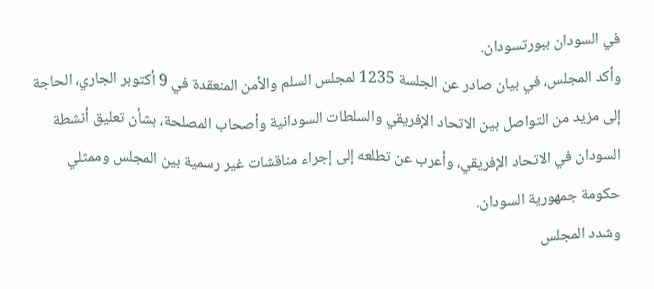في السودان ببورتسودان.
وأكد المجلس، في بيان صادر عن الجلسة 1235 لمجلس السلم والأمن المنعقدة في 9 أكتوبر الجاري، الحاجة إلى مزيد من التواصل بين الاتحاد الإفريقي والسلطات السودانية وأصحاب المصلحة، بشأن تعليق أنشطة السودان في الاتحاد الإفريقي، وأعرب عن تطلعه إلى إجراء مناقشات غير رسمية بين المجلس وممثلي حكومة جمهورية السودان.
وشدد المجلس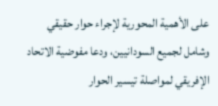على الأهمية المحورية لإجراء حوار حقيقي وشامل لجميع السودانيين، ودعا مفوضية الاتحاد الإفريقي لمواصلة تيسير الحوار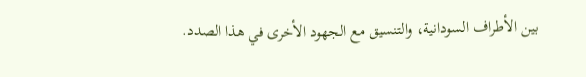بين الأطراف السودانية، والتنسيق مع الجهود الأخرى في هذا الصدد.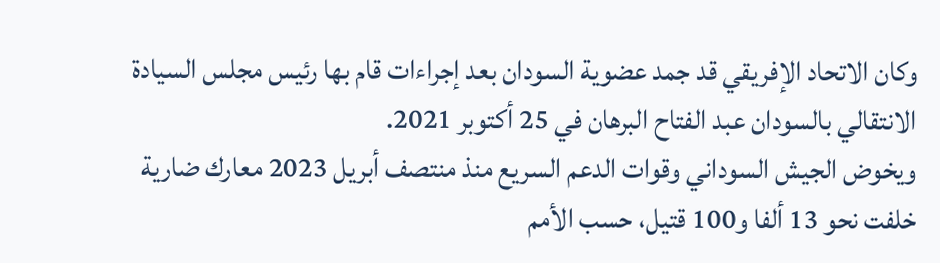وكان الاتحاد الإفريقي قد جمد عضوية السودان بعد إجراءات قام بها رئيس مجلس السيادة الانتقالي بالسودان عبد الفتاح البرهان في 25 أكتوبر 2021.
ويخوض الجيش السوداني وقوات الدعم السريع منذ منتصف أبريل 2023 معارك ضارية خلفت نحو 13 ألفا و100 قتيل، حسب الأمم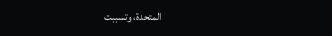المتحدة، وتسببت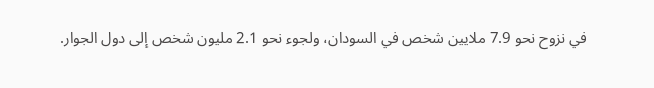في نزوح نحو 7.9 ملايين شخص في السودان، ولجوء نحو 2.1 مليون شخص إلى دول الجوار.